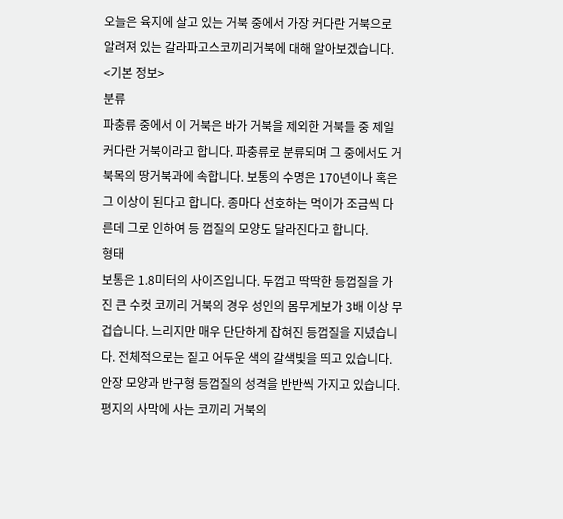오늘은 육지에 살고 있는 거북 중에서 가장 커다란 거북으로 알려져 있는 갈라파고스코끼리거북에 대해 알아보겠습니다.
<기본 정보>
분류
파충류 중에서 이 거북은 바가 거북을 제외한 거북들 중 제일 커다란 거북이라고 합니다. 파충류로 분류되며 그 중에서도 거북목의 땅거북과에 속합니다. 보통의 수명은 170년이나 혹은 그 이상이 된다고 합니다. 종마다 선호하는 먹이가 조금씩 다른데 그로 인하여 등 껍질의 모양도 달라진다고 합니다.
형태
보통은 1.8미터의 사이즈입니다. 두껍고 딱딱한 등껍질을 가진 큰 수컷 코끼리 거북의 경우 성인의 몸무게보가 3배 이상 무겁습니다. 느리지만 매우 단단하게 잡혀진 등껍질을 지녔습니다. 전체적으로는 짙고 어두운 색의 갈색빛을 띄고 있습니다.
안장 모양과 반구형 등껍질의 성격을 반반씩 가지고 있습니다. 평지의 사막에 사는 코끼리 거북의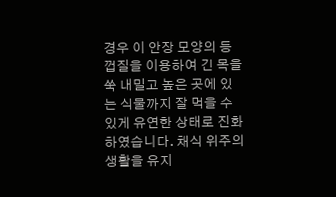경우 이 안장 모양의 등 껍질을 이용하여 긴 목을 쑥 내밀고 높은 곳에 있는 식물까지 잘 먹을 수 있게 유연한 상태로 진화하였습니다. 채식 위주의 생활을 유지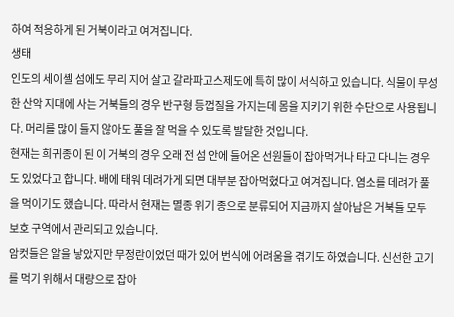하여 적응하게 된 거북이라고 여겨집니다.
생태
인도의 세이셸 섬에도 무리 지어 살고 갈라파고스제도에 특히 많이 서식하고 있습니다. 식물이 무성한 산악 지대에 사는 거북들의 경우 반구형 등껍질을 가지는데 몸을 지키기 위한 수단으로 사용됩니다. 머리를 많이 들지 않아도 풀을 잘 먹을 수 있도록 발달한 것입니다.
현재는 희귀종이 된 이 거북의 경우 오래 전 섬 안에 들어온 선원들이 잡아먹거나 타고 다니는 경우도 있었다고 합니다. 배에 태워 데려가게 되면 대부분 잡아먹혔다고 여겨집니다. 염소를 데려가 풀을 먹이기도 했습니다. 따라서 현재는 멸종 위기 종으로 분류되어 지금까지 살아남은 거북들 모두 보호 구역에서 관리되고 있습니다.
암컷들은 알을 낳았지만 무정란이었던 때가 있어 번식에 어려움을 겪기도 하였습니다. 신선한 고기를 먹기 위해서 대량으로 잡아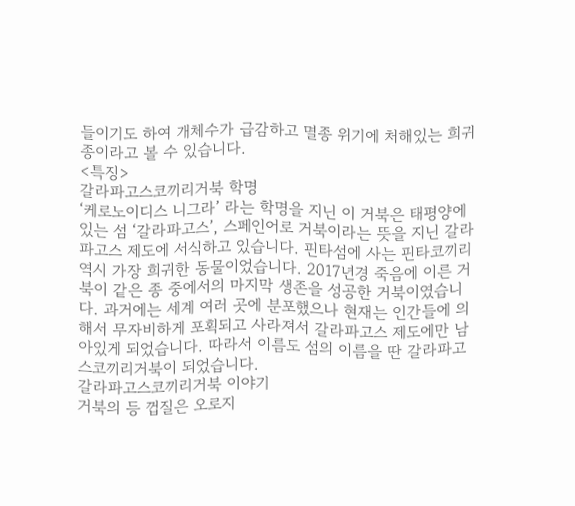들이기도 하여 개체수가 급감하고 멸종 위기에 처해있는 희귀종이라고 볼 수 있습니다.
<특징>
갈라파고스코끼리거북 학명
‘케로노이디스 니그라’ 라는 학명을 지닌 이 거북은 태평양에 있는 섬 ‘갈라파고스’, 스페인어로 거북이라는 뜻을 지닌 갈라파고스 제도에 서식하고 있습니다. 핀타섬에 사는 핀타코끼리 역시 가장 희귀한 동물이었습니다. 2017년경 죽음에 이른 거북이 같은 종 중에서의 마지막 생존을 성공한 거북이였습니다. 과거에는 세계 여러 곳에 분포했으나 현재는 인간들에 의해서 무자비하게 포획되고 사라져서 갈라파고스 제도에만 남아있게 되었습니다. 따라서 이름도 섬의 이름을 딴 갈라파고스코끼리거북이 되었습니다.
갈라파고스코끼리거북 이야기
거북의 등 껍질은 오로지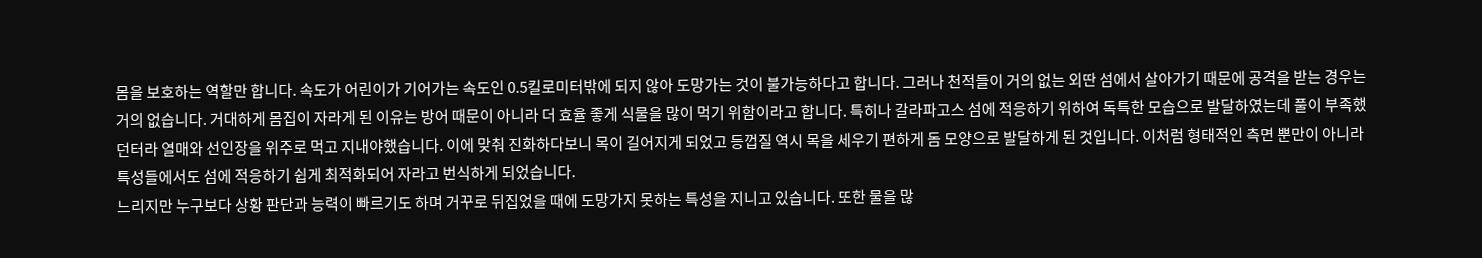몸을 보호하는 역할만 합니다. 속도가 어린이가 기어가는 속도인 0.5킬로미터밖에 되지 않아 도망가는 것이 불가능하다고 합니다. 그러나 천적들이 거의 없는 외딴 섬에서 살아가기 때문에 공격을 받는 경우는 거의 없습니다. 거대하게 몸집이 자라게 된 이유는 방어 때문이 아니라 더 효율 좋게 식물을 많이 먹기 위함이라고 합니다. 특히나 갈라파고스 섬에 적응하기 위하여 독특한 모습으로 발달하였는데 풀이 부족했던터라 열매와 선인장을 위주로 먹고 지내야했습니다. 이에 맞춰 진화하다보니 목이 길어지게 되었고 등껍질 역시 목을 세우기 편하게 돔 모양으로 발달하게 된 것입니다. 이처럼 형태적인 측면 뿐만이 아니라 특성들에서도 섬에 적응하기 쉽게 최적화되어 자라고 번식하게 되었습니다.
느리지만 누구보다 상황 판단과 능력이 빠르기도 하며 거꾸로 뒤집었을 때에 도망가지 못하는 특성을 지니고 있습니다. 또한 물을 많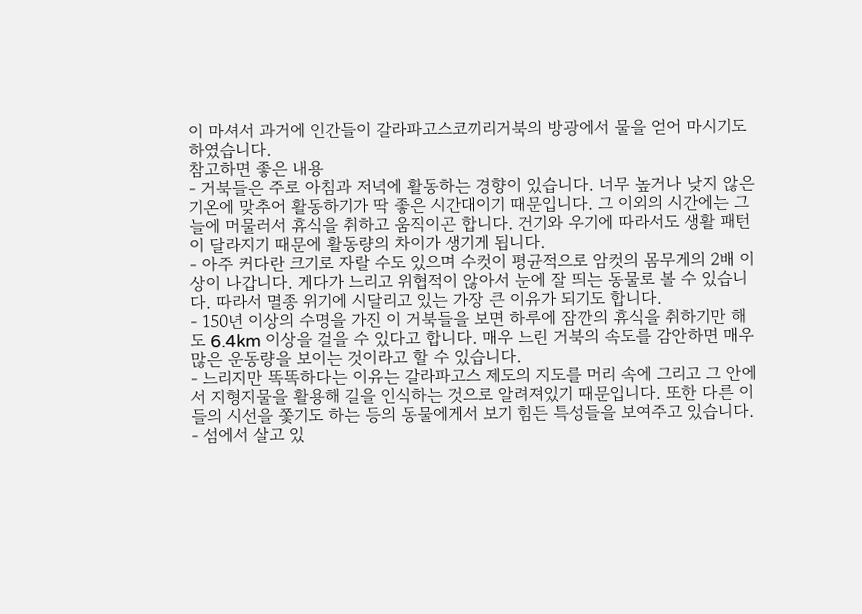이 마셔서 과거에 인간들이 갈라파고스코끼리거북의 방광에서 물을 얻어 마시기도 하였습니다.
참고하면 좋은 내용
- 거북들은 주로 아침과 저녁에 활동하는 경향이 있습니다. 너무 높거나 낮지 않은 기온에 맞추어 활동하기가 딱 좋은 시간대이기 때문입니다. 그 이외의 시간에는 그늘에 머물러서 휴식을 취하고 움직이곤 합니다. 건기와 우기에 따라서도 생활 패턴이 달라지기 때문에 활동량의 차이가 생기게 됩니다.
- 아주 커다란 크기로 자랄 수도 있으며 수컷이 평균적으로 암컷의 몸무게의 2배 이상이 나갑니다. 게다가 느리고 위협적이 않아서 눈에 잘 띄는 동물로 볼 수 있습니다. 따라서 멸종 위기에 시달리고 있는 가장 큰 이유가 되기도 합니다.
- 150년 이상의 수명을 가진 이 거북들을 보면 하루에 잠깐의 휴식을 취하기만 해도 6.4km 이상을 걸을 수 있다고 합니다. 매우 느린 거북의 속도를 감안하면 매우 많은 운동량을 보이는 것이라고 할 수 있습니다.
- 느리지만 똑똑하다는 이유는 갈라파고스 제도의 지도를 머리 속에 그리고 그 안에서 지형지물을 활용해 길을 인식하는 것으로 알려져있기 때문입니다. 또한 다른 이들의 시선을 쫓기도 하는 등의 동물에게서 보기 힘든 특성들을 보여주고 있습니다.
- 섬에서 살고 있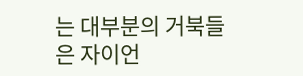는 대부분의 거북들은 자이언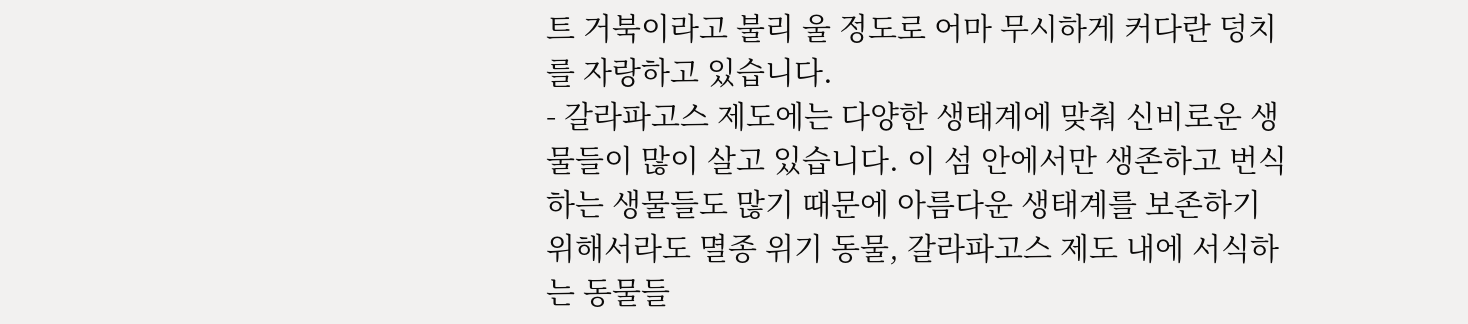트 거북이라고 불리 울 정도로 어마 무시하게 커다란 덩치를 자랑하고 있습니다.
- 갈라파고스 제도에는 다양한 생태계에 맞춰 신비로운 생물들이 많이 살고 있습니다. 이 섬 안에서만 생존하고 번식하는 생물들도 많기 때문에 아름다운 생태계를 보존하기 위해서라도 멸종 위기 동물, 갈라파고스 제도 내에 서식하는 동물들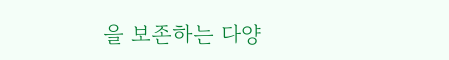을 보존하는 다양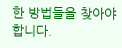한 방법들을 찾아야합니다.